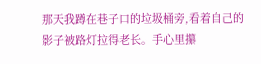那天我蹲在巷子口的垃圾桶旁,看着自己的影子被路灯拉得老长。手心里攥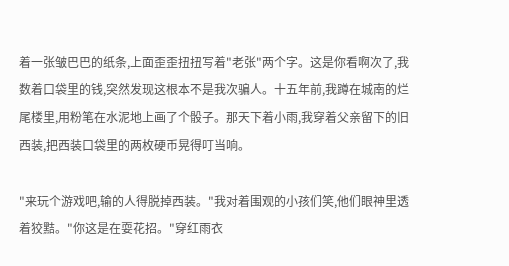着一张皱巴巴的纸条,上面歪歪扭扭写着"老张"两个字。这是你看啊次了,我数着口袋里的钱,突然发现这根本不是我次骗人。十五年前,我蹲在城南的烂尾楼里,用粉笔在水泥地上画了个骰子。那天下着小雨,我穿着父亲留下的旧西装,把西装口袋里的两枚硬币晃得叮当响。

"来玩个游戏吧,输的人得脱掉西装。"我对着围观的小孩们笑,他们眼神里透着狡黠。"你这是在耍花招。"穿红雨衣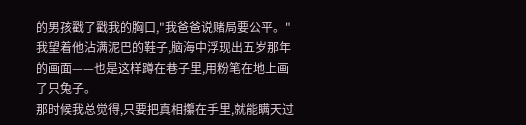的男孩戳了戳我的胸口,"我爸爸说赌局要公平。"我望着他沾满泥巴的鞋子,脑海中浮现出五岁那年的画面——也是这样蹲在巷子里,用粉笔在地上画了只兔子。
那时候我总觉得,只要把真相攥在手里,就能瞒天过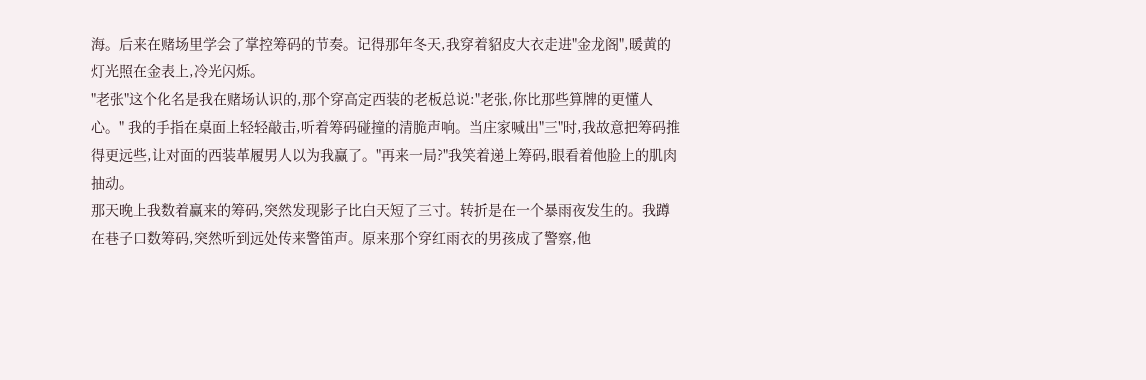海。后来在赌场里学会了掌控筹码的节奏。记得那年冬天,我穿着貂皮大衣走进"金龙阁",暖黄的灯光照在金表上,冷光闪烁。
"老张"这个化名是我在赌场认识的,那个穿高定西装的老板总说:"老张,你比那些算牌的更懂人心。" 我的手指在桌面上轻轻敲击,听着筹码碰撞的清脆声响。当庄家喊出"三"时,我故意把筹码推得更远些,让对面的西装革履男人以为我赢了。"再来一局?"我笑着递上筹码,眼看着他脸上的肌肉抽动。
那天晚上我数着赢来的筹码,突然发现影子比白天短了三寸。转折是在一个暴雨夜发生的。我蹲在巷子口数筹码,突然听到远处传来警笛声。原来那个穿红雨衣的男孩成了警察,他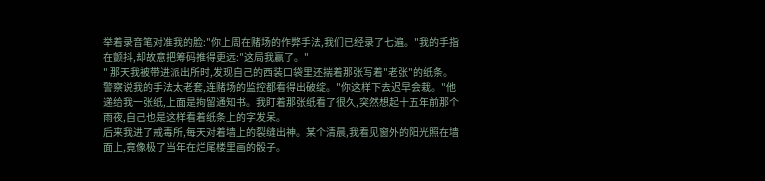举着录音笔对准我的脸:"你上周在赌场的作弊手法,我们已经录了七遍。"我的手指在颤抖,却故意把筹码推得更远:"这局我赢了。"
" 那天我被带进派出所时,发现自己的西装口袋里还揣着那张写着"老张"的纸条。警察说我的手法太老套,连赌场的监控都看得出破绽。"你这样下去迟早会栽。"他递给我一张纸,上面是拘留通知书。我盯着那张纸看了很久,突然想起十五年前那个雨夜,自己也是这样看着纸条上的字发呆。
后来我进了戒毒所,每天对着墙上的裂缝出神。某个清晨,我看见窗外的阳光照在墙面上,竟像极了当年在烂尾楼里画的骰子。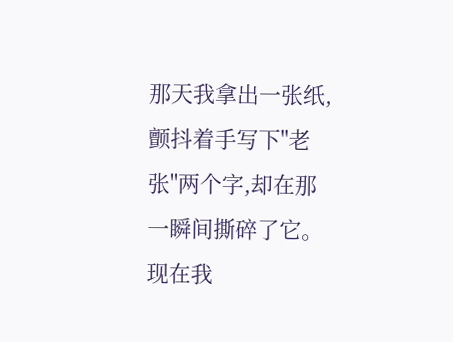那天我拿出一张纸,颤抖着手写下"老张"两个字,却在那一瞬间撕碎了它。现在我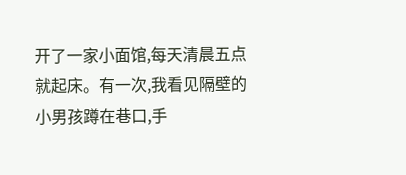开了一家小面馆,每天清晨五点就起床。有一次,我看见隔壁的小男孩蹲在巷口,手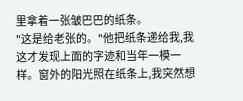里拿着一张皱巴巴的纸条。
"这是给老张的。"他把纸条递给我,我这才发现上面的字迹和当年一模一样。窗外的阳光照在纸条上,我突然想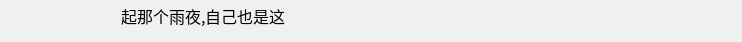起那个雨夜,自己也是这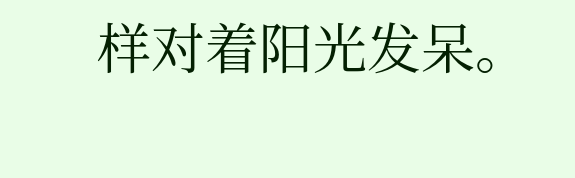样对着阳光发呆。